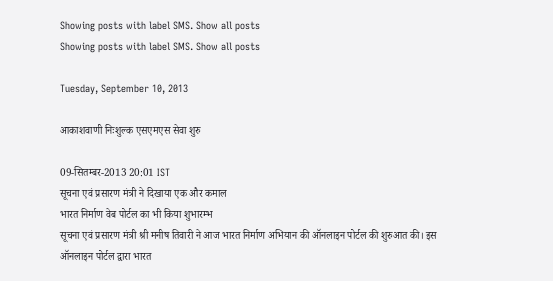Showing posts with label SMS. Show all posts
Showing posts with label SMS. Show all posts

Tuesday, September 10, 2013

आकाशवाणी निःशुल्‍क एसएमएस सेवा शुरु

09-सितम्बर-2013 20:01 IST
सूचना एवं प्रसारण मंत्री ने दिखाया एक और कमाल
भारत निर्माण वेब पोर्टल का भी किया शुभारम्भ
सूचना एवं प्रसारण मंत्री श्री मनीष तिवारी ने आज भारत निर्माण अभियान की ऑनलाइन पोर्टल की शुरुआत की। इस ऑनलाइन पोर्टल द्वारा भारत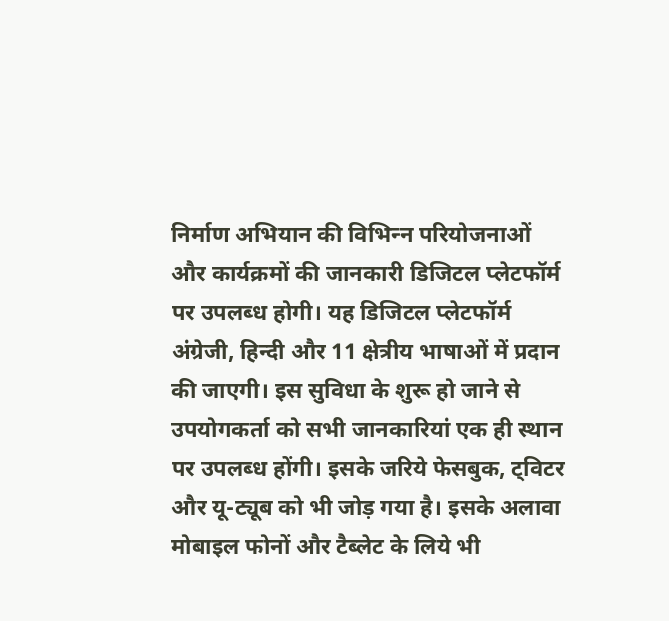निर्माण अभियान की विभिन्‍न परियोजनाओं और कार्यक्रमों की जानकारी डिजिटल प्‍लेटफॉर्म पर उपलब्‍ध होगी। यह डिजिटल प्‍लेटफॉर्म अंग्रेजी, हिन्‍दी और 11 क्षेत्रीय भाषाओं में प्रदान की जाएगी। इस सुविधा के शुरू हो जाने से उपयोगकर्ता को सभी जानकारियां एक ही स्‍थान पर उपलब्‍ध होंगी। इसके जरिये फेसबुक, ट्विटर और यू-ट्यूब को भी जोड़ गया है। इसके अलावा मोबाइल फोनों और टैब्‍लेट के लिये भी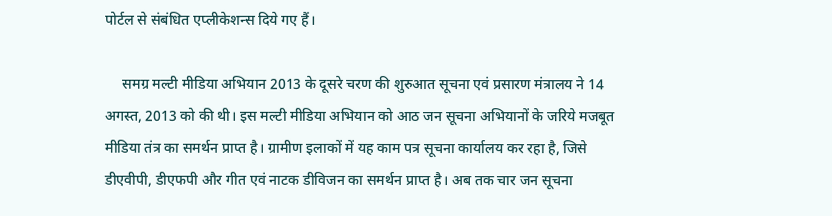पोर्टल से संबंधित एप्‍लीकेशन्‍स दिये गए हैं।

     समग्र मल्‍टी मीडिया अभियान 2013 के दूसरे चरण की शुरुआत सूचना एवं प्रसारण मंत्रालय ने 14 अगस्‍त, 2013 को की थी। इस मल्‍टी मीडिया अभियान को आठ जन सूचना अभियानों के जरिये मजबूत मीडिया तंत्र का समर्थन प्राप्‍त है। ग्रामीण इलाकों में यह काम पत्र सूचना कार्यालय कर रहा है, जिसे डीएवीपी, डीएफपी और गीत एवं नाटक डीविजन का समर्थन प्राप्‍त है। अब तक चार जन सूचना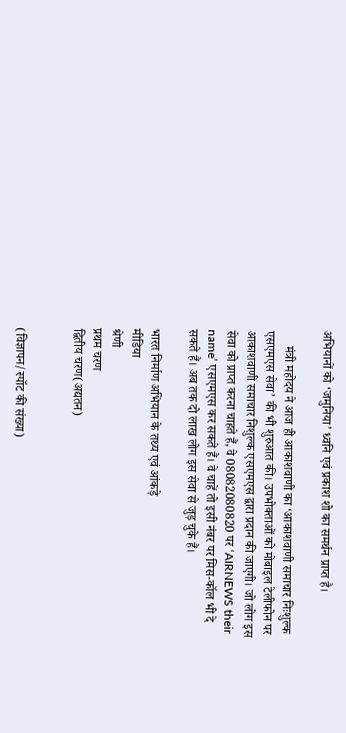अभियानों को ‘जमुनिया’ ध्‍वनि एवं प्रकाश शो का समर्थन प्राप्‍त है।

     मंत्री महोदय ने आज ही आकाशवाणी का ‘आकाशवाणी समाचार निःशुल्‍क एसएमएस सेवा’ की भी शुरुआत की। उपभोक्‍ताओं को मोबाइल टेलीफोन पर आकाशवाणी समाचार निशुल्‍क एसएमएस द्वारा प्रदान की जाएगी। जो लोग इस सेवा को प्राप्‍त करना चाहते हैं, वे 08082080820 पर ‘AIRNEWS their name’ एसएमएस कर सकते हैं। वे चाहें तो इसी नंबर पर मिस-कॉल भी दे सकते हैं। अब तक दो लाख लोग इस सेवा से जुड़ चुके हैं।

भारत निर्माण अभियान के तथ्‍य एवं आंकड़े
मीडिया
श्रेणी
प्रथम चरण
द्वितीय चरण(अद्यतन)


(विज्ञापन/स्‍पॉट की संख्‍या)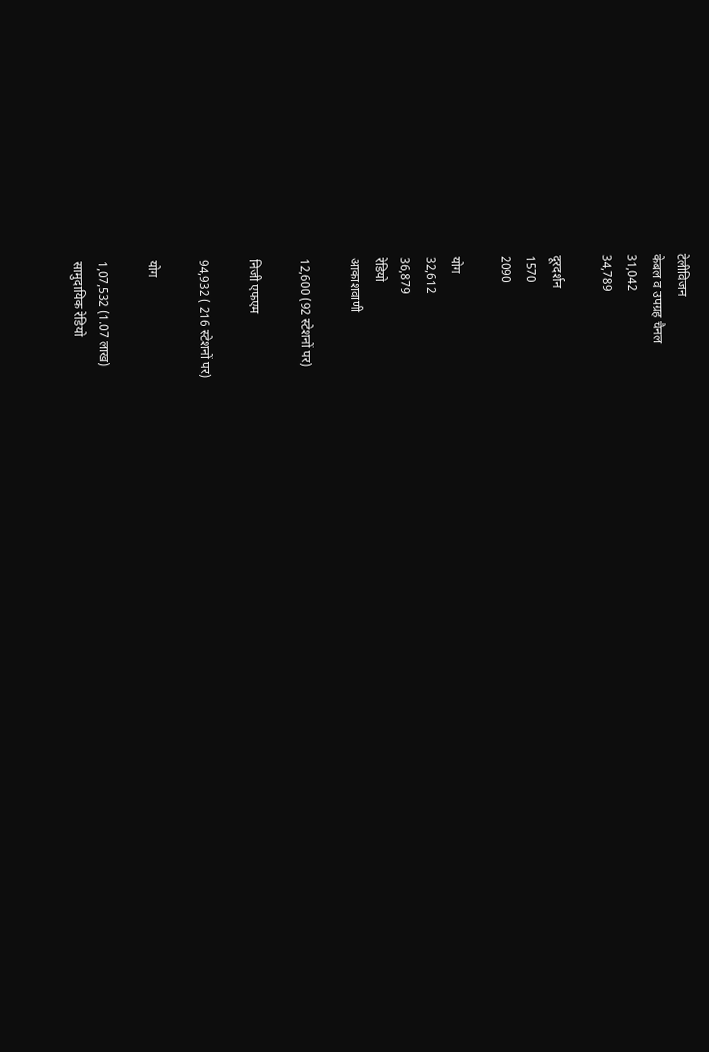टेलीविजन
केबल व उपग्रह चैनल
31,042
34,789

दूरदर्शन
1570
2090

योग
32,612
36,879
रेडियो
आकाशवाणी

12,600 (92 स्‍टेशनों पर)

निजी एफएम

94,932 ( 216 स्‍टेशनों पर)

योग

1,07,532 (1.07 लाख)
सामुदायिक रेडियो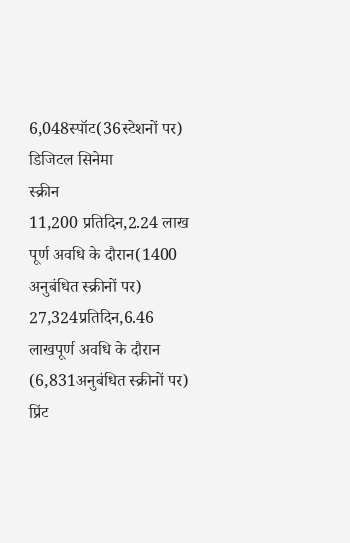6,048स्‍पॉट(36स्‍टेशनों पर)
डिजिटल सिनेमा
स्‍क्रीन
11,200 प्रतिदिन,2.24 लाख पूर्ण अवधि के दौरान(1400 अनुबंधि‍त स्‍क्रीनों पर)
27,324प्रतिदिन,6.46 लाखपूर्ण अवधि के दौरान (6,831अनुबंधि‍त स्‍क्रीनों पर)
प्रिंट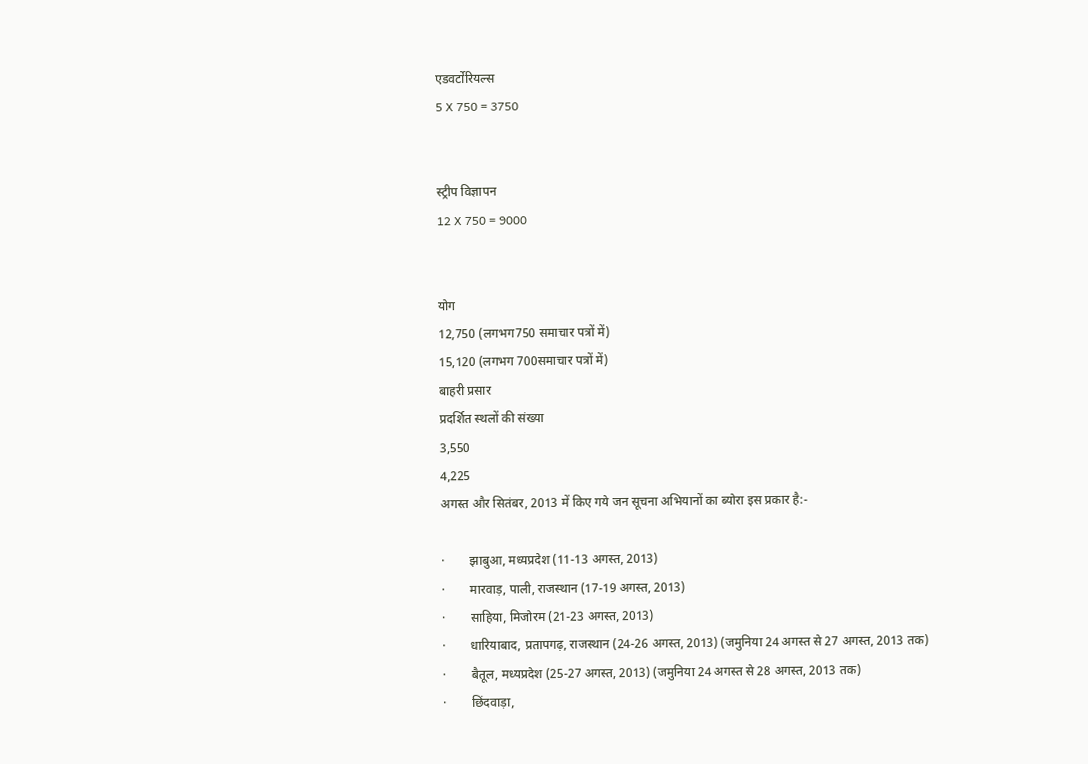एडवर्टोरियल्‍स
5 X 750 = 3750


स्‍ट्रीप विज्ञापन
12 X 750 = 9000


योग
12,750 (लगभग750 समाचार पत्रों में)
15,120 (लगभग 700समाचार पत्रों में)
बाहरी प्रसार
प्रदर्शित स्‍थलों की संख्‍या
3,550
4,225
अगस्‍त और सितंबर, 2013 में किए गये जन सूचना अभियानों का ब्‍योरा इस प्रकार है:-

·        झाबुआ, मध्‍यप्रदेश (11-13 अगस्‍त, 2013)
·        मारवाड़, पाली, राजस्‍थान (17-19 अगस्‍त, 2013)
·        साहिया, मिजोरम (21-23 अगस्‍त, 2013)
·        धारियाबाद, प्रतापगढ़, राजस्‍‍थान (24-26 अगस्‍त, 2013) (जमुनिया 24 अगस्‍त से 27 अगस्‍त, 2013 तक)
·        बैतूल, मध्‍यप्रदेश (25-27 अगस्‍त, 2013) (जमुनिया 24 अगस्‍त से 28 अगस्‍त, 2013 तक)
·        छिंदवाड़ा,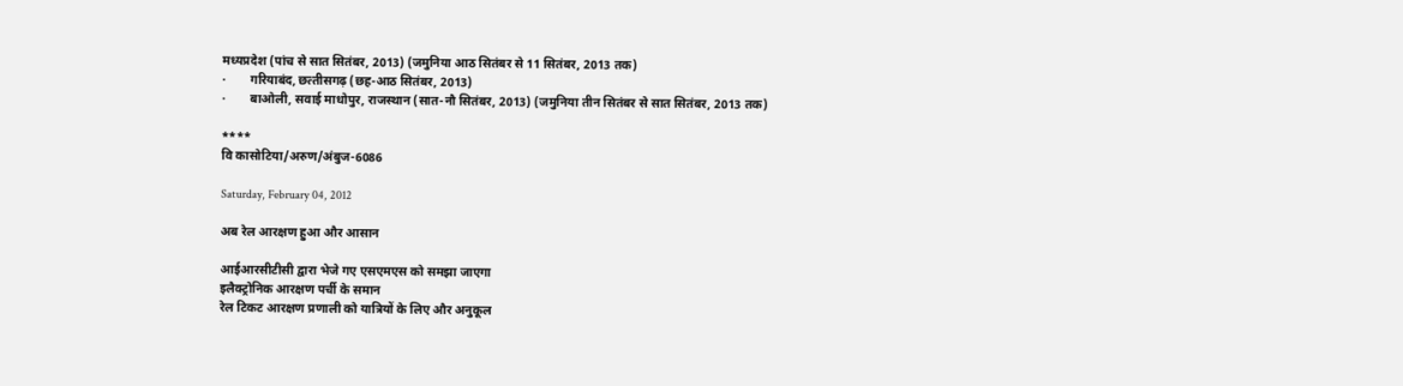मध्‍यप्रदेश (पांच से सात सितंबर, 2013) (जमुनिया आठ सितंबर से 11 सितंबर, 2013 तक)
·        गरियाबंद, छत्‍तीसगढ़ (छह-आठ सितंबर, 2013)
·        बाओली, सवाई माधोपुर, राजस्‍थान (सात-नौ सितंबर, 2013) (जमुनिया तीन सितंबर से सात सितंबर, 2013 तक)

****
वि कासोटिया/अरुण/अंबुज-6086

Saturday, February 04, 2012

अब रेल आरक्षण हुआ और आसान

आईआरसीटीसी द्वारा भेजे गए एसएमएस को समझा जाएगा
इलैक्‍ट्रोनिक आरक्षण पर्ची के समान
रेल टिकट आरक्षण प्रणाली को यात्रियों के लिए और अनुकूल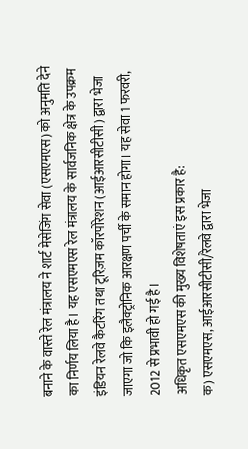बनाने के वास्‍ते रेल मंत्रालय ने शार्ट मेसेजिंग सेवा (एसएमएस) को अनुमति देने का निर्णय लिया है। यह एसएमएस रेल मंत्रालय के सार्वजनिक क्षेत्र के उपक्रम इंडियन रेलवे कैटरिंग तथा टूरिज़म कॉरपोरेशन (आईआरसीटीसी) द्वारा भेजा जाएगा जो कि इलैक्‍ट्रोनिक आरक्षण पर्ची के समान होगा। यह सेवा 1 फरवरी, 2012 से प्रभावी हो गई है।
अधिकृत एसएमएस की मुख्‍य विशेषताएं इस प्रकार है:
क) एसएमएस, आईआरसीटीसी/रेलवे द्वारा भेजा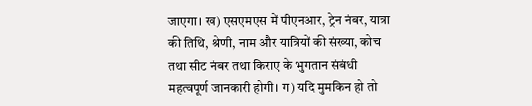जाएगा। ख) एसएमएस में पीएनआर, ट्रेन नंबर, यात्रा की तिथि, श्रेणी, नाम और यात्रियों की संख्‍या, कोच तथा सीट नंबर तथा किराए के भुगतान संबंधी महत्‍वपूर्ण जानकारी होगी। ग) यदि मुमकिन हो तो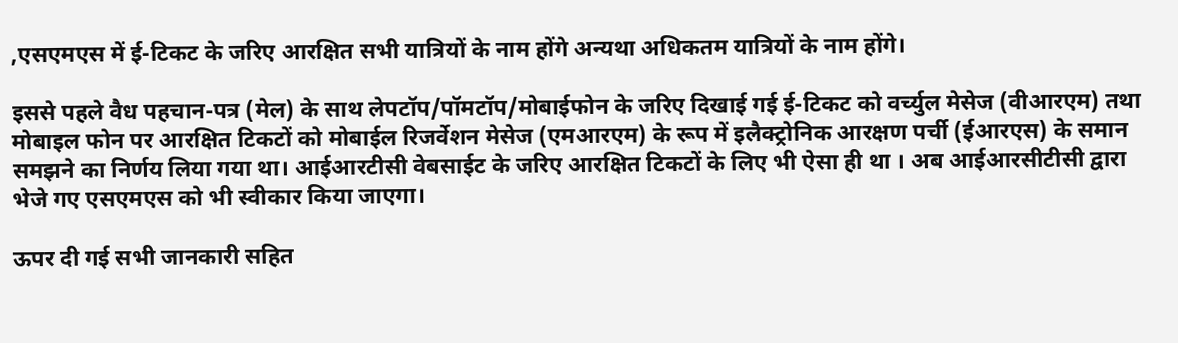,एसएमएस में ई-टिकट के जरिए आरक्षित सभी यात्रियों के नाम होंगे अन्‍यथा अधिकतम यात्रियों के नाम होंगे।

इससे पहले वैध पहचान-पत्र (मेल) के साथ लेपटॉप/पॉमटॉप/मोबाईफोन के जरिए दिखाई गई ई-टिकट को वर्च्‍युल मेसेज (वीआरएम) तथा मोबाइल फोन पर आरक्षित टिकटों को मोबाईल रिजर्वेशन मेसेज (एमआरएम) के रूप में इलैक्‍ट्रोनिक आरक्षण पर्ची (ईआरएस) के समान समझने का निर्णय लिया गया था। आईआरटीसी वेबसाईट के जरिए आरक्षित टिकटों के लिए भी ऐसा ही था । अब आईआरसीटीसी द्वारा भेजे गए एसएमएस को भी स्‍वीकार किया जाएगा।

ऊपर दी गई सभी जानकारी सहित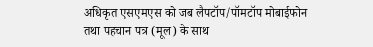अधिकृत एसएमएस को जब लैपटॉप/पॉमटॉप मोबाईफोन तथा पहचान पत्र (मूल) के साथ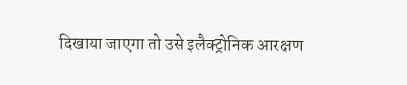दिखाया जाएगा तो उसे इलैक्‍ट्रोनिक आरक्षण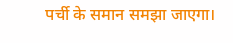पर्ची के समान समझा जाएगा।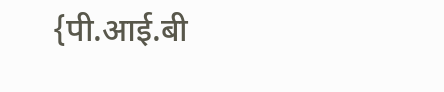{पी.आई.बी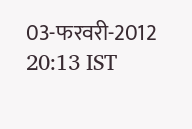03-फरवरी-2012 20:13 IST